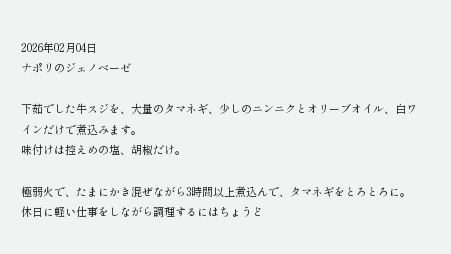2026年02月04日
ナポリのジェノベーゼ

下茹でした牛スジを、大量のタマネギ、少しのニンニクとオリーブオイル、白ワインだけで煮込みます。
味付けは控えめの塩、胡椒だけ。

極弱火で、たまにかき混ぜながら3時間以上煮込んで、タマネギをとろとろに。
休日に軽い仕事をしながら調理するにはちょうど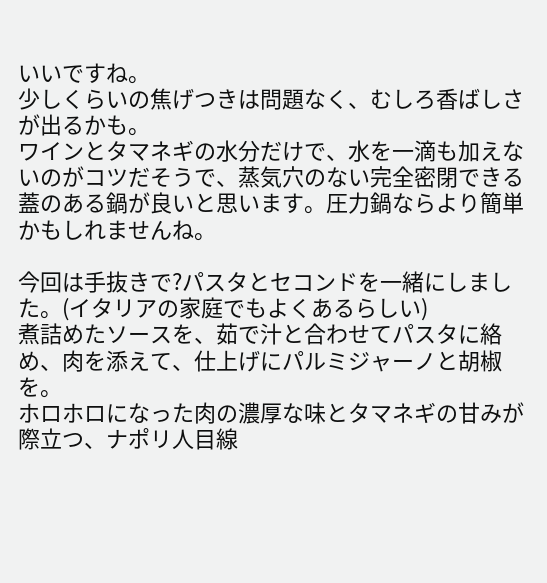いいですね。
少しくらいの焦げつきは問題なく、むしろ香ばしさが出るかも。
ワインとタマネギの水分だけで、水を一滴も加えないのがコツだそうで、蒸気穴のない完全密閉できる蓋のある鍋が良いと思います。圧力鍋ならより簡単かもしれませんね。

今回は手抜きで?パスタとセコンドを一緒にしました。(イタリアの家庭でもよくあるらしい)
煮詰めたソースを、茹で汁と合わせてパスタに絡め、肉を添えて、仕上げにパルミジャーノと胡椒を。
ホロホロになった肉の濃厚な味とタマネギの甘みが際立つ、ナポリ人目線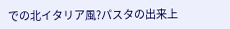での北イタリア風?パスタの出来上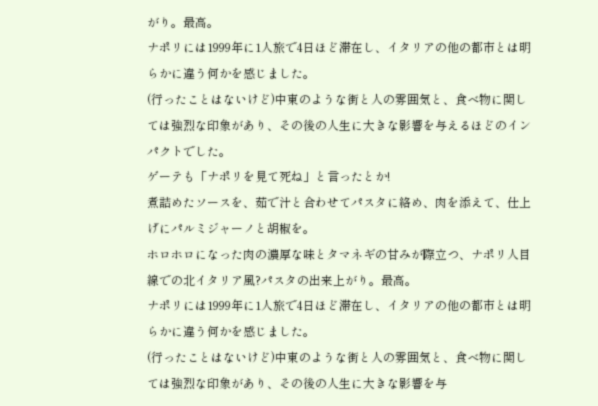がり。最高。
ナポリには1999年に1人旅で4日ほど滞在し、イタリアの他の都市とは明らかに違う何かを感じました。
(行ったことはないけど)中東のような街と人の雰囲気と、食べ物に関しては強烈な印象があり、その後の人生に大きな影響を与えるほどのインパクトでした。
ゲーテも「ナポリを見て死ね」と言ったとか!
煮詰めたソースを、茹で汁と合わせてパスタに絡め、肉を添えて、仕上げにパルミジャーノと胡椒を。
ホロホロになった肉の濃厚な味とタマネギの甘みが際立つ、ナポリ人目線での北イタリア風?パスタの出来上がり。最高。
ナポリには1999年に1人旅で4日ほど滞在し、イタリアの他の都市とは明らかに違う何かを感じました。
(行ったことはないけど)中東のような街と人の雰囲気と、食べ物に関しては強烈な印象があり、その後の人生に大きな影響を与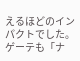えるほどのインパクトでした。
ゲーテも「ナ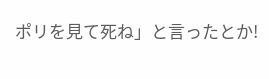ポリを見て死ね」と言ったとか!